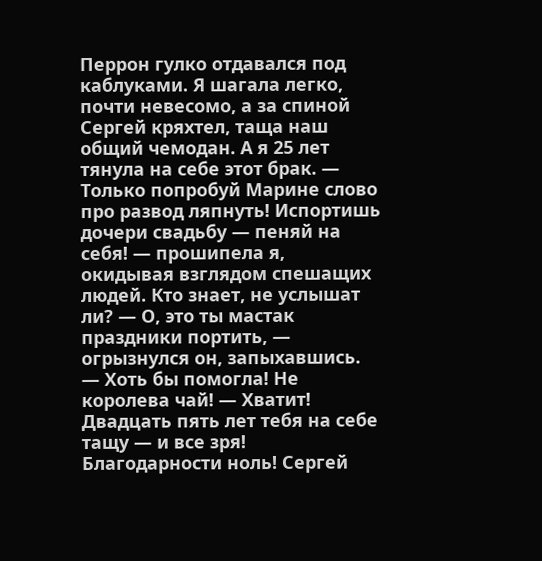Перрон гулко отдавался под каблуками. Я шагала легко, почти невесомо, а за спиной Сергей кряхтел, таща наш общий чемодан. А я 25 лет тянула на себе этот брак. — Только попробуй Марине слово про развод ляпнуть! Испортишь дочери свадьбу — пеняй на себя! — прошипела я, окидывая взглядом спешащих людей. Кто знает, не услышат ли? — О, это ты мастак праздники портить, — огрызнулся он, запыхавшись. — Хоть бы помогла! Не королева чай! — Хватит! Двадцать пять лет тебя на себе тащу — и все зря! Благодарности ноль! Сергей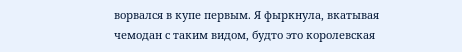ворвался в купе первым. Я фыркнула, вкатывая чемодан с таким видом, будто это королевская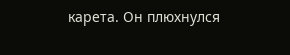карета. Он плюхнулся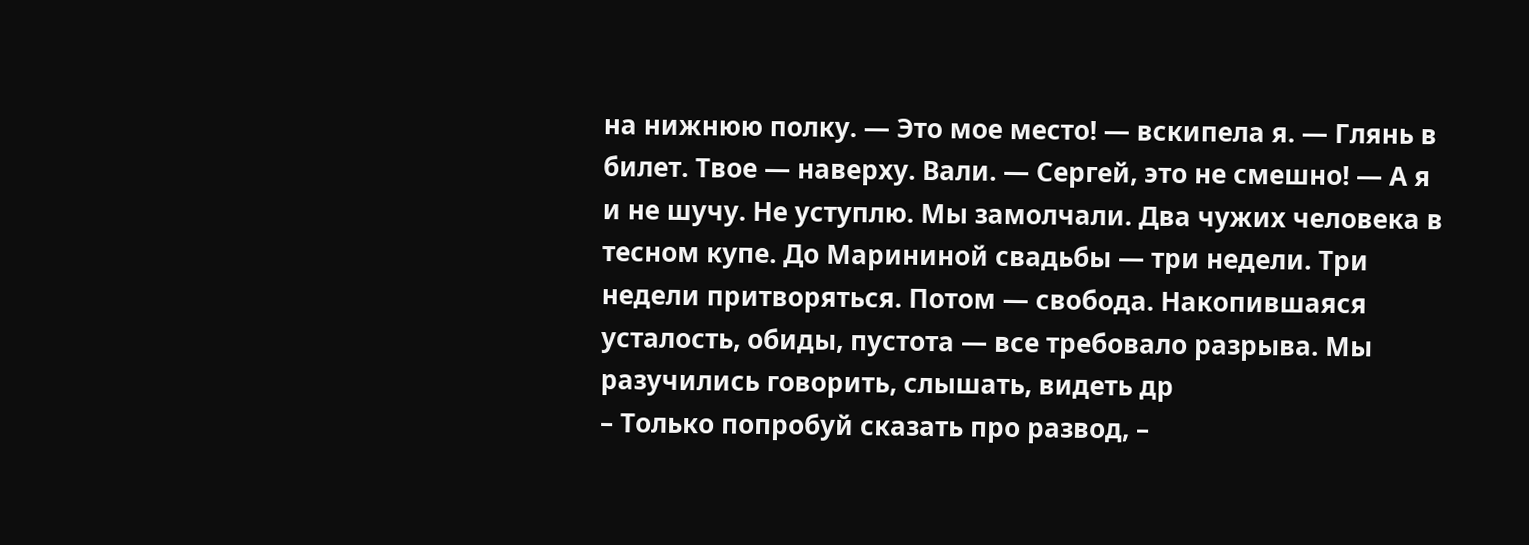на нижнюю полку. — Это мое место! — вскипела я. — Глянь в билет. Твое — наверху. Вали. — Сергей, это не смешно! — А я и не шучу. Не уступлю. Мы замолчали. Два чужих человека в тесном купе. До Марининой свадьбы — три недели. Три недели притворяться. Потом — свобода. Накопившаяся усталость, обиды, пустота — все требовало разрыва. Мы разучились говорить, слышать, видеть др
– Только попробуй сказать про развод, –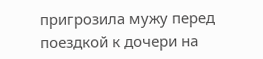пригрозила мужу перед поездкой к дочери на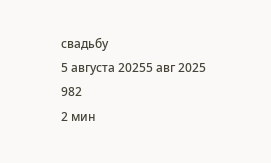свадьбу
5 августа 20255 авг 2025
982
2 мин